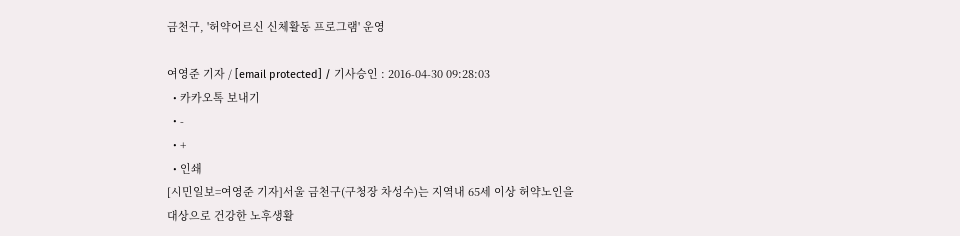금천구, '허약어르신 신체활동 프로그램' 운영

여영준 기자 / [email protected] / 기사승인 : 2016-04-30 09:28:03
  • 카카오톡 보내기
  • -
  • +
  • 인쇄
[시민일보=여영준 기자]서울 금천구(구청장 차성수)는 지역내 65세 이상 허약노인을 대상으로 건강한 노후생활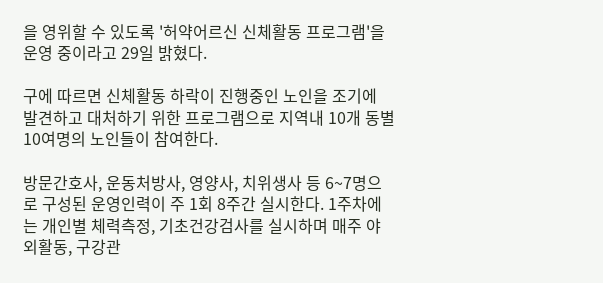을 영위할 수 있도록 '허약어르신 신체활동 프로그램'을 운영 중이라고 29일 밝혔다.

구에 따르면 신체활동 하락이 진행중인 노인을 조기에 발견하고 대처하기 위한 프로그램으로 지역내 10개 동별 10여명의 노인들이 참여한다.

방문간호사, 운동처방사, 영양사, 치위생사 등 6~7명으로 구성된 운영인력이 주 1회 8주간 실시한다. 1주차에는 개인별 체력측정, 기초건강검사를 실시하며 매주 야외활동, 구강관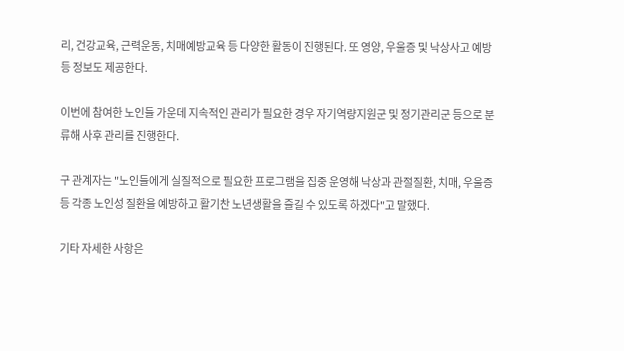리, 건강교육, 근력운동, 치매예방교육 등 다양한 활동이 진행된다. 또 영양, 우울증 및 낙상사고 예방 등 정보도 제공한다.

이번에 참여한 노인들 가운데 지속적인 관리가 필요한 경우 자기역량지원군 및 정기관리군 등으로 분류해 사후 관리를 진행한다.

구 관계자는 "노인들에게 실질적으로 필요한 프로그램을 집중 운영해 낙상과 관절질환, 치매, 우울증 등 각종 노인성 질환을 예방하고 활기찬 노년생활을 즐길 수 있도록 하겠다"고 말했다.

기타 자세한 사항은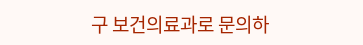구 보건의료과로 문의하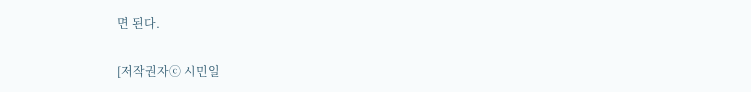면 된다.

[저작권자ⓒ 시민일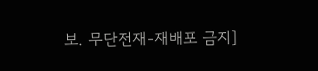보. 무단전재-재배포 금지]